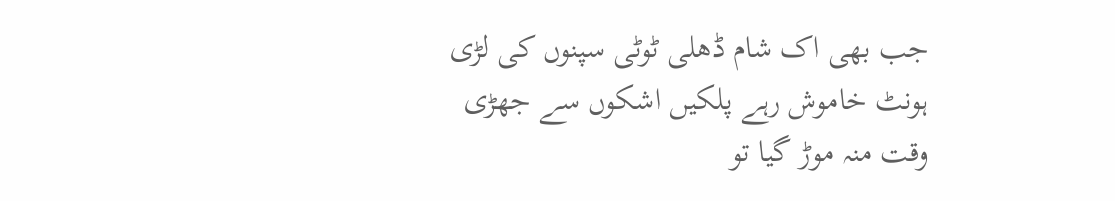جب بھی اک شام ڈھلی ٹوٹی سپنوں کی لڑی
ہونٹ خاموش رہے پلکیں اشکوں سے جھڑی
وقت منہ موڑ گیا تو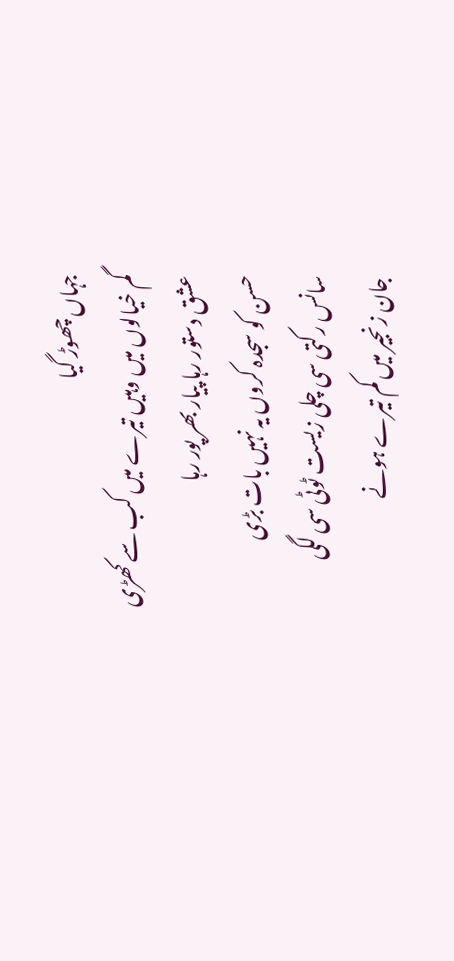جہاں چھوڑ گیا
گم خیالوں میں وہیں تیرے میں کب سے کھڑی
عشق دستور رہا پیار بھر پور رہا
حسن کو سجدہ کروں یہ نہیں بات بڑی
سانس رکتی سی چلی زیست ٹوٹی سی لگی
جان زنجیر میں کم تیرے ہونے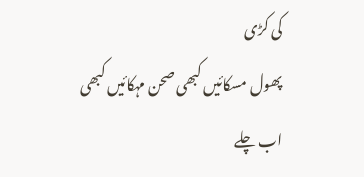کی کڑی
پھول مسکائیں کبھی صحن مہکائیں کبھی
اب چلے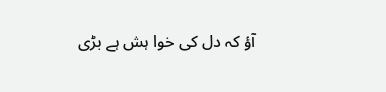آؤ کہ دل کی خوا ہش ہے بڑی